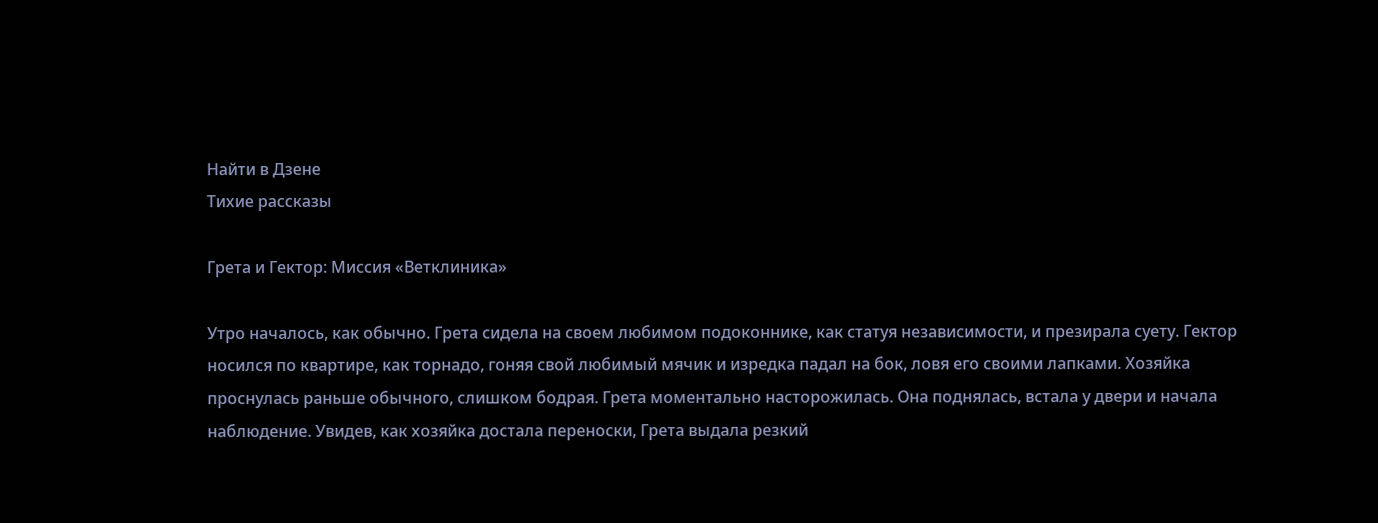Найти в Дзене
Тихие рассказы

Грета и Гектор: Миссия «Ветклиника»

Утро началось, как обычно. Грета сидела на своем любимом подоконнике, как статуя независимости, и презирала суету. Гектор носился по квартире, как торнадо, гоняя свой любимый мячик и изредка падал на бок, ловя его своими лапками. Хозяйка проснулась раньше обычного, слишком бодрая. Грета моментально насторожилась. Она поднялась, встала у двери и начала наблюдение. Увидев, как хозяйка достала переноски, Грета выдала резкий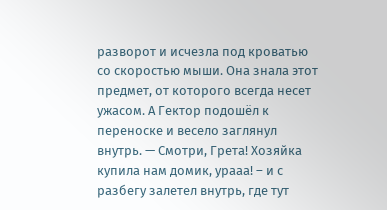разворот и исчезла под кроватью со скоростью мыши. Она знала этот предмет, от которого всегда несет ужасом. А Гектор подошёл к переноске и весело заглянул внутрь. — Смотри, Грета! Хозяйка купила нам домик, урааа! – и с разбегу залетел внутрь, где тут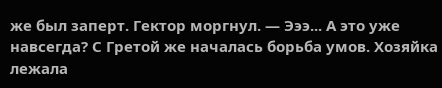же был заперт. Гектор моргнул. — Эээ... А это уже навсегда? С Гретой же началась борьба умов. Хозяйка лежала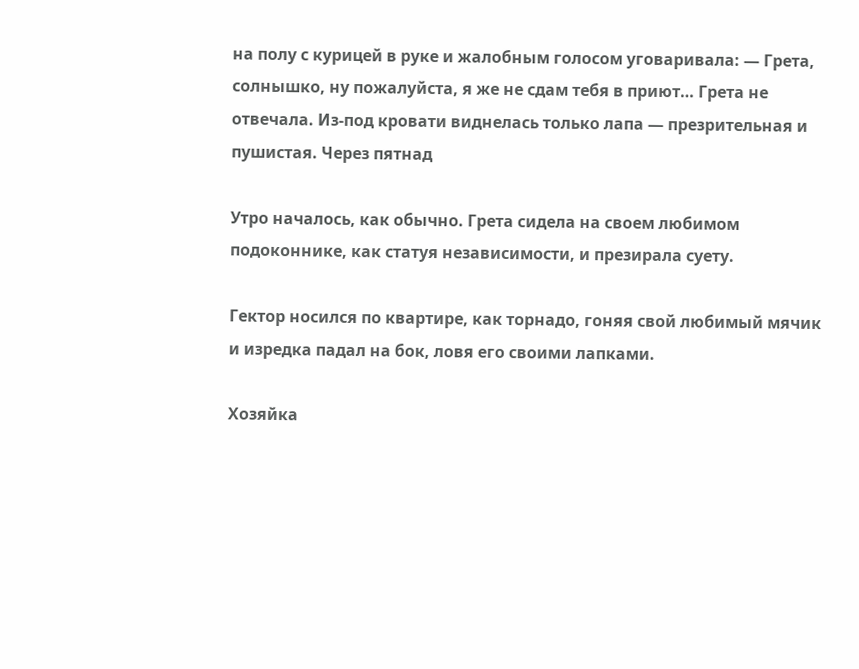на полу с курицей в руке и жалобным голосом уговаривала: — Грета, солнышко, ну пожалуйста, я же не сдам тебя в приют… Грета не отвечала. Из-под кровати виднелась только лапа — презрительная и пушистая. Через пятнад

Утро началось, как обычно. Грета сидела на своем любимом подоконнике, как статуя независимости, и презирала суету.

Гектор носился по квартире, как торнадо, гоняя свой любимый мячик и изредка падал на бок, ловя его своими лапками.

Хозяйка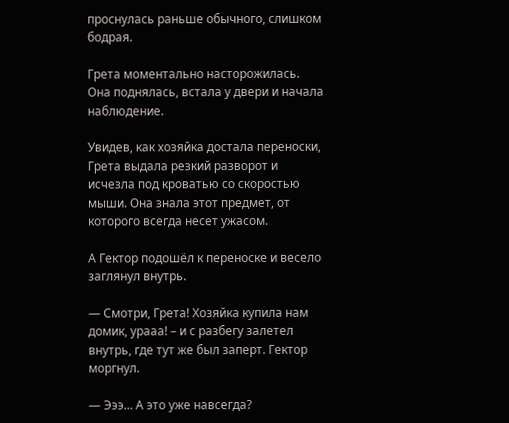проснулась раньше обычного, слишком бодрая.

Грета моментально насторожилась. Она поднялась, встала у двери и начала наблюдение.

Увидев, как хозяйка достала переноски, Грета выдала резкий разворот и исчезла под кроватью со скоростью мыши. Она знала этот предмет, от которого всегда несет ужасом.

А Гектор подошёл к переноске и весело заглянул внутрь.

— Смотри, Грета! Хозяйка купила нам домик, урааа! – и с разбегу залетел внутрь, где тут же был заперт. Гектор моргнул.

— Эээ... А это уже навсегда?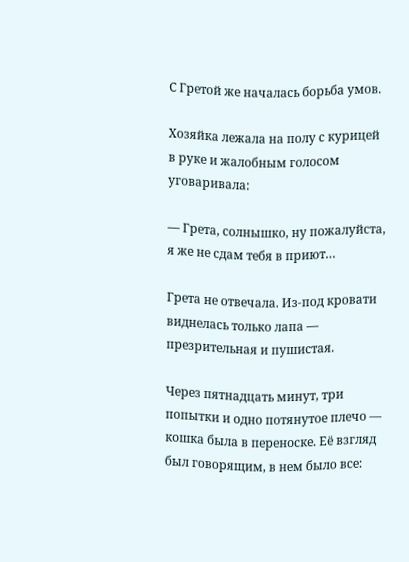С Гретой же началась борьба умов.

Хозяйка лежала на полу с курицей в руке и жалобным голосом уговаривала:

— Грета, солнышко, ну пожалуйста, я же не сдам тебя в приют…

Грета не отвечала. Из-под кровати виднелась только лапа — презрительная и пушистая.

Через пятнадцать минут, три попытки и одно потянутое плечо — кошка была в переноске. Её взгляд был говорящим, в нем было все: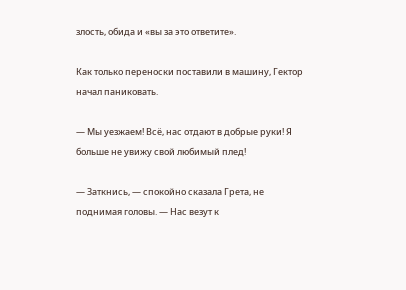злость, обида и «вы за это ответите».

Как только переноски поставили в машину, Гектор начал паниковать.

— Мы уезжаем! Всё, нас отдают в добрые руки! Я больше не увижу свой любимый плед!

— Заткнись, — спокойно сказала Грета, не поднимая головы. — Нас везут к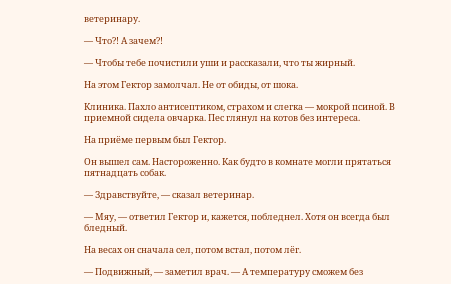ветеринару.

— Что?! А зачем?!

— Чтобы тебе почистили уши и рассказали, что ты жирный.

На этом Гектор замолчал. Не от обиды, от шока.

Клиника. Пахло антисептиком, страхом и слегка — мокрой псиной. В приемной сидела овчарка. Пес глянул на котов без интереса.

На приёме первым был Гектор.

Он вышел сам. Настороженно. Как будто в комнате могли прятаться пятнадцать собак.

— Здравствуйте, — сказал ветеринар.

— Мяу, — ответил Гектор и, кажется, побледнел. Хотя он всегда был бледный.

На весах он сначала сел, потом встал, потом лёг.

— Подвижный, — заметил врач. — А температуру сможем без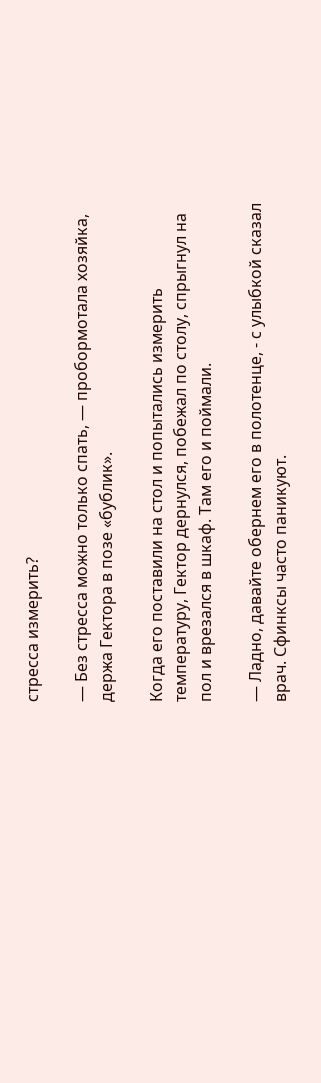стресса измерить?

— Без стресса можно только спать, — пробормотала хозяйка, держа Гектора в позе «бублик».

Когда его поставили на стол и попытались измерить температуру, Гектор дернулся, побежал по столу, спрыгнул на пол и врезался в шкаф. Там его и поймали.

— Ладно, давайте обернем его в полотенце, - с улыбкой сказал врач. Сфинксы часто паникуют.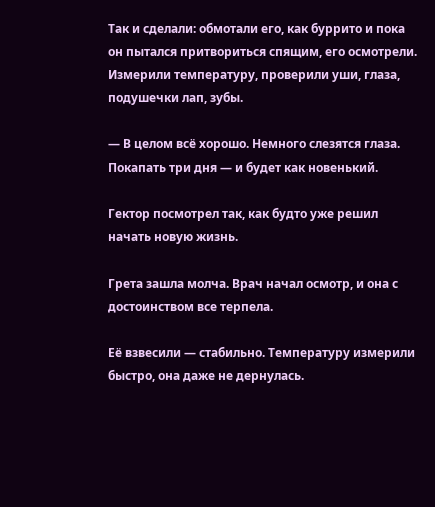Так и сделали: обмотали его, как буррито и пока он пытался притвориться спящим, его осмотрели. Измерили температуру, проверили уши, глаза, подушечки лап, зубы.

— В целом всё хорошо. Немного слезятся глаза. Покапать три дня — и будет как новенький.

Гектор посмотрел так, как будто уже решил начать новую жизнь.

Грета зашла молча. Врач начал осмотр, и она с достоинством все терпела.

Её взвесили — стабильно. Температуру измерили быстро, она даже не дернулась.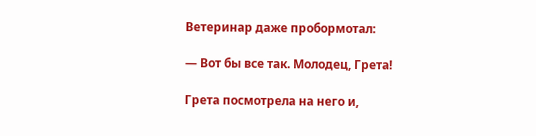Ветеринар даже пробормотал:

— Вот бы все так. Молодец, Грета!

Грета посмотрела на него и,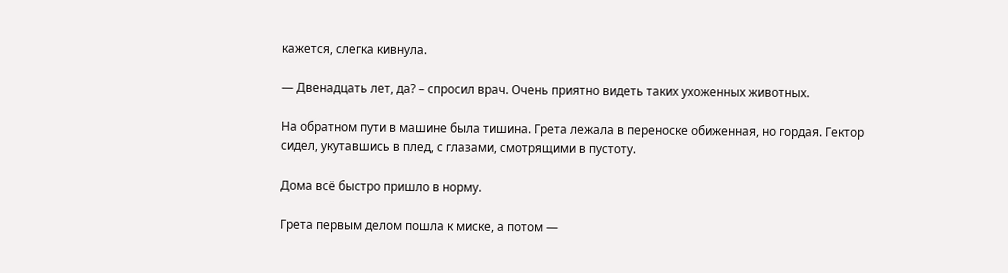кажется, слегка кивнула.

— Двенадцать лет, да? – спросил врач. Очень приятно видеть таких ухоженных животных.

На обратном пути в машине была тишина. Грета лежала в переноске обиженная, но гордая. Гектор сидел, укутавшись в плед, с глазами, смотрящими в пустоту.

Дома всё быстро пришло в норму.

Грета первым делом пошла к миске, а потом —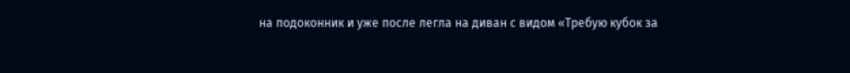на подоконник и уже после легла на диван с видом «Требую кубок за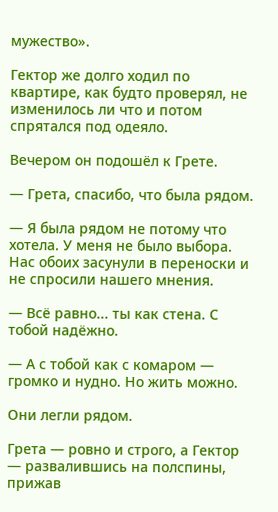мужество».

Гектор же долго ходил по квартире, как будто проверял, не изменилось ли что и потом спрятался под одеяло.

Вечером он подошёл к Грете.

— Грета, спасибо, что была рядом.

— Я была рядом не потому что хотела. У меня не было выбора. Нас обоих засунули в переноски и не спросили нашего мнения.

— Всё равно... ты как стена. С тобой надёжно.

— А с тобой как с комаром — громко и нудно. Но жить можно.

Они легли рядом.

Грета — ровно и строго, а Гектор — развалившись на полспины, прижав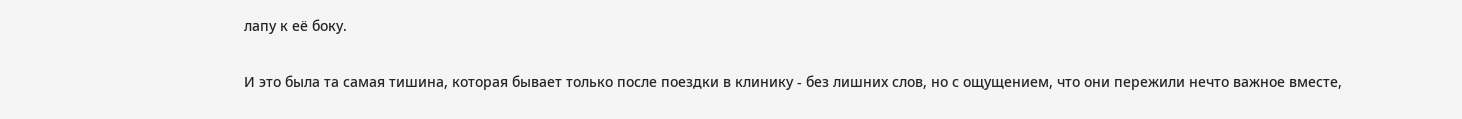лапу к её боку.

И это была та самая тишина, которая бывает только после поездки в клинику - без лишних слов, но с ощущением, что они пережили нечто важное вместе,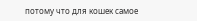потому что для кошек самое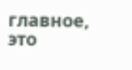главное, это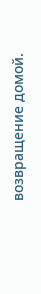возвращение домой.